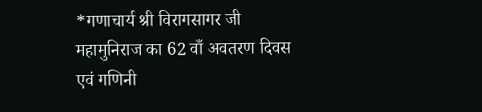*गणाचार्य श्री विरागसागर जी महामुनिराज का 62 वाँ अवतरण दिवस एवं गणिनी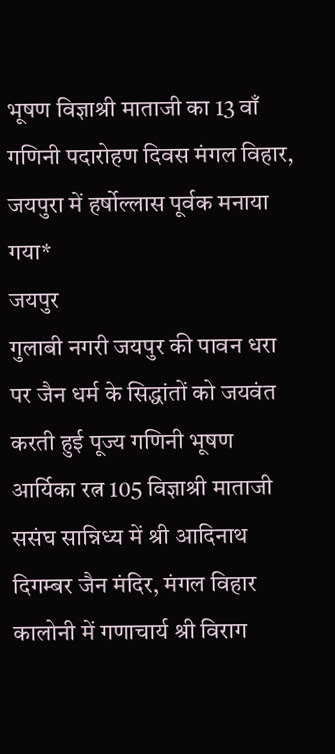भूषण विज्ञाश्री माताजी का 13 वाँ गणिनी पदारोहण दिवस मंगल विहार, जयपुरा में हर्षोल्लास पूर्वक मनाया गया*
जयपुर
गुलाबी नगरी जयपुर की पावन धरा पर जैन धर्म के सिद्धांतों को जयवंत करती हुई पूज्य गणिनी भूषण आर्यिका रत्न 105 विज्ञाश्री माताजी ससंघ सान्निध्य में श्री आदिनाथ दिगम्बर जैन मंदिर, मंगल विहार कालोनी में गणाचार्य श्री विराग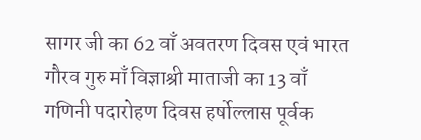सागर जी का 62 वाँ अवतरण दिवस एवं भारत गौरव गुरु माँ विज्ञाश्री माताजी का 13 वाँ गणिनी पदारोहण दिवस हर्षोल्लास पूर्वक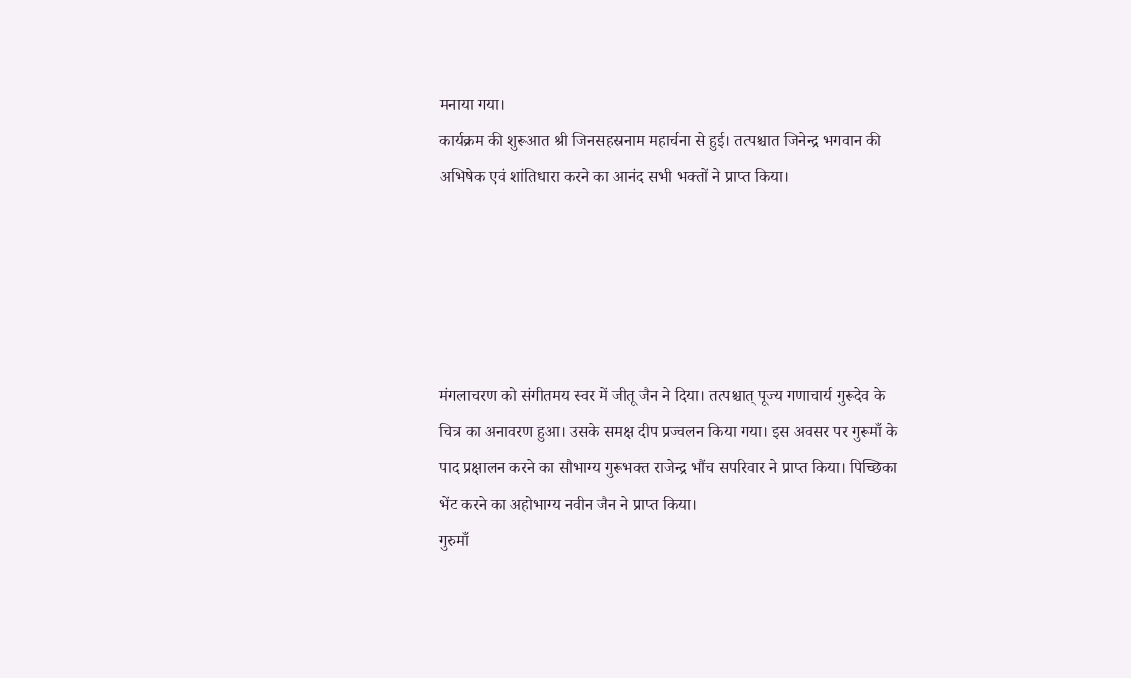मनाया गया।
कार्यक्रम की शुरूआत श्री जिनसहस्रनाम महार्चना से हुई। तत्पश्चात जिनेन्द्र भगवान की अभिषेक एवं शांतिधारा करने का आनंद सभी भक्तों ने प्राप्त किया।





मंगलाचरण को संगीतमय स्वर में जीतू जैन ने दिया। तत्पश्चात् पूज्य गणाचार्य गुरूदेव के चित्र का अनावरण हुआ। उसके समक्ष दीप प्रज्वलन किया गया। इस अवसर पर गुरूमाँ के पाद प्रक्षालन करने का सौभाग्य गुरूभक्त राजेन्द्र भौंच सपरिवार ने प्राप्त किया। पिच्छिका भेंट करने का अहोभाग्य नवीन जैन ने प्राप्त किया।
गुरुमाँ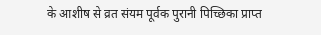के आशीष से व्रत संयम पूर्वक पुरानी पिच्छिका प्राप्त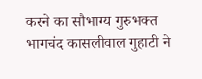करने का सौभाग्य गुरुभक्त भागचंद कासलीवाल गुहाटी ने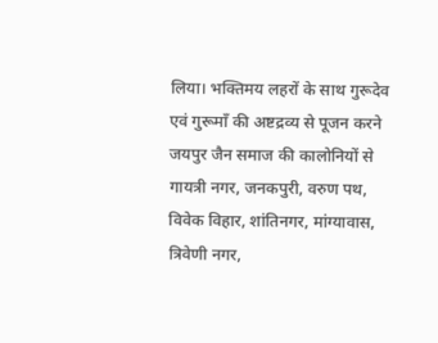लिया। भक्तिमय लहरों के साथ गुरूदेव एवं गुरूमाँ की अष्टद्रव्य से पूजन करने जयपुर जैन समाज की कालोनियों से गायत्री नगर, जनकपुरी, वरुण पथ, विवेक विहार, शांतिनगर, मांग्यावास, त्रिवेणी नगर,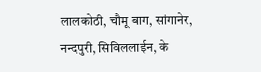लालकोठी, चौमू बाग, सांगानेर, नन्दपुरी, सिविललाईन, के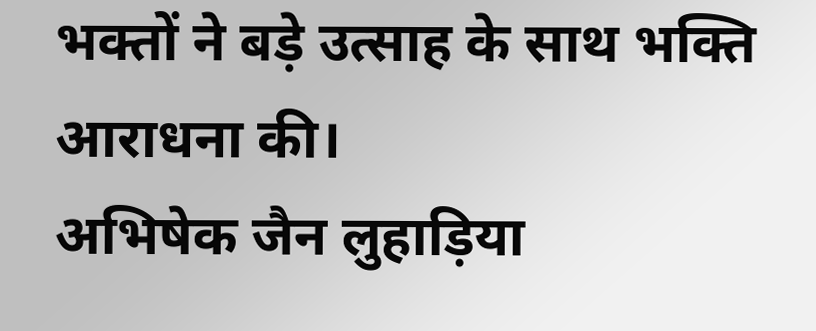भक्तों ने बड़े उत्साह के साथ भक्ति आराधना की।
अभिषेक जैन लुहाड़िया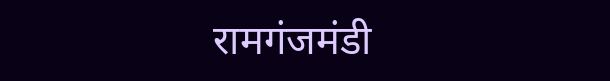रामगंजमंडी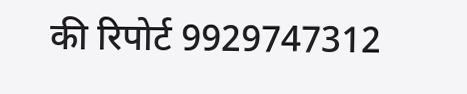की रिपोर्ट 9929747312